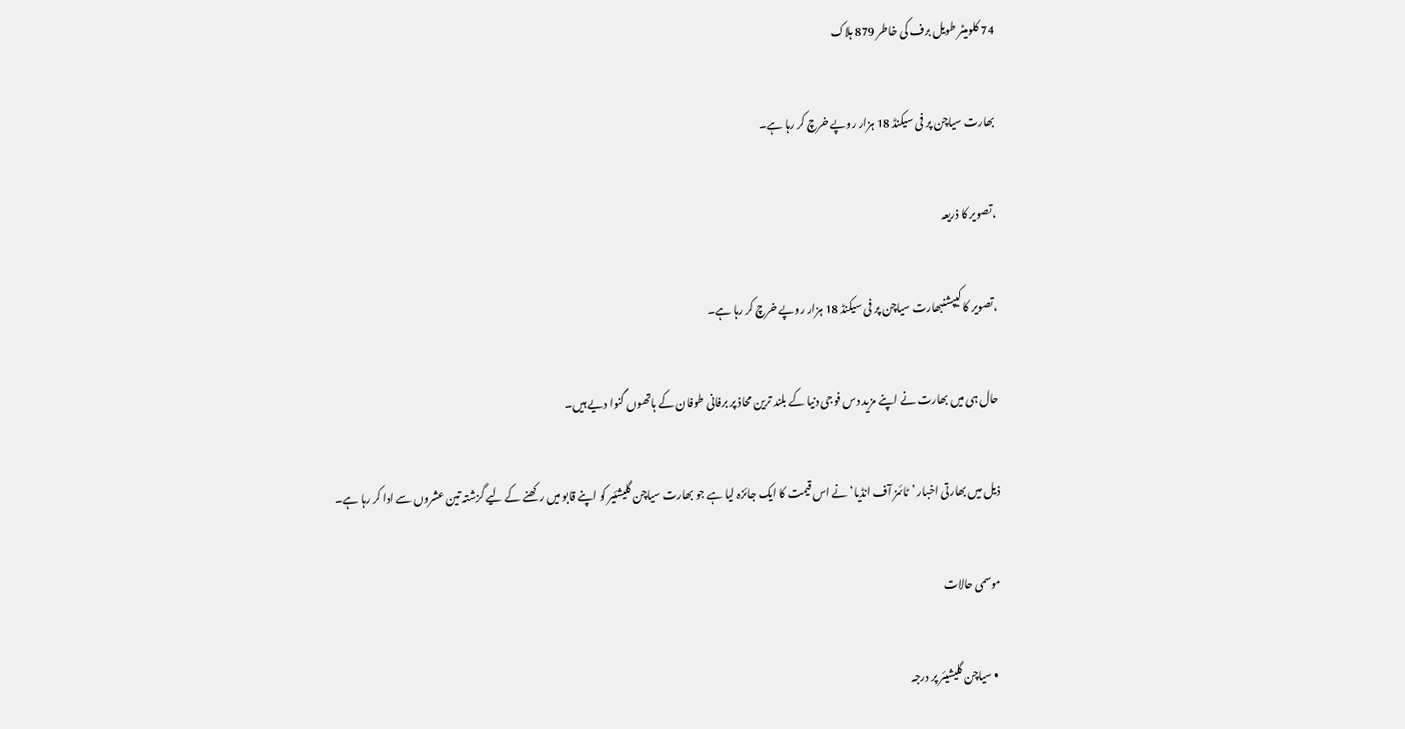74 کلومیٹر طویل برف کی خاطر 879 ہلاک

بھارت سیاچن پر فی سیکنڈ 18 ہزار روپے خرچ کر رہا ہے۔

،تصویر کا ذریعہ

،تصویر کا کیپشنبھارت سیاچن پر فی سیکنڈ 18 ہزار روپے خرچ کر رہا ہے۔

حال ہی میں بھارت نے اپنے مزید دس فوجی دنیا کے بلند ترین محاذ پر برفانی طوفان کے ہاتھوں گنوا دیے ہیں۔

ذیل میں بھارتی اخبار ’ٹائمز آف انڈیا‘ نے اس قیمت کا ایک جائزہ لیا ہے جو بھارت سیاچن گلیشئیر کو اپنے قابو میں رکھنے کے لیے گزشتہ تین عشروں سے ادا کر رہا ہے۔

موسمی حالات

  • سیاچن گلیشیئر پر درجہ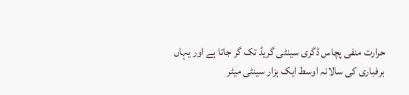حرارت منفی پچاس ڈگری سینٹی گریڈ تک گر جاتا ہے اور یہاں برفباری کی سالانہ اوسط ایک ہزار سینٹی میٹر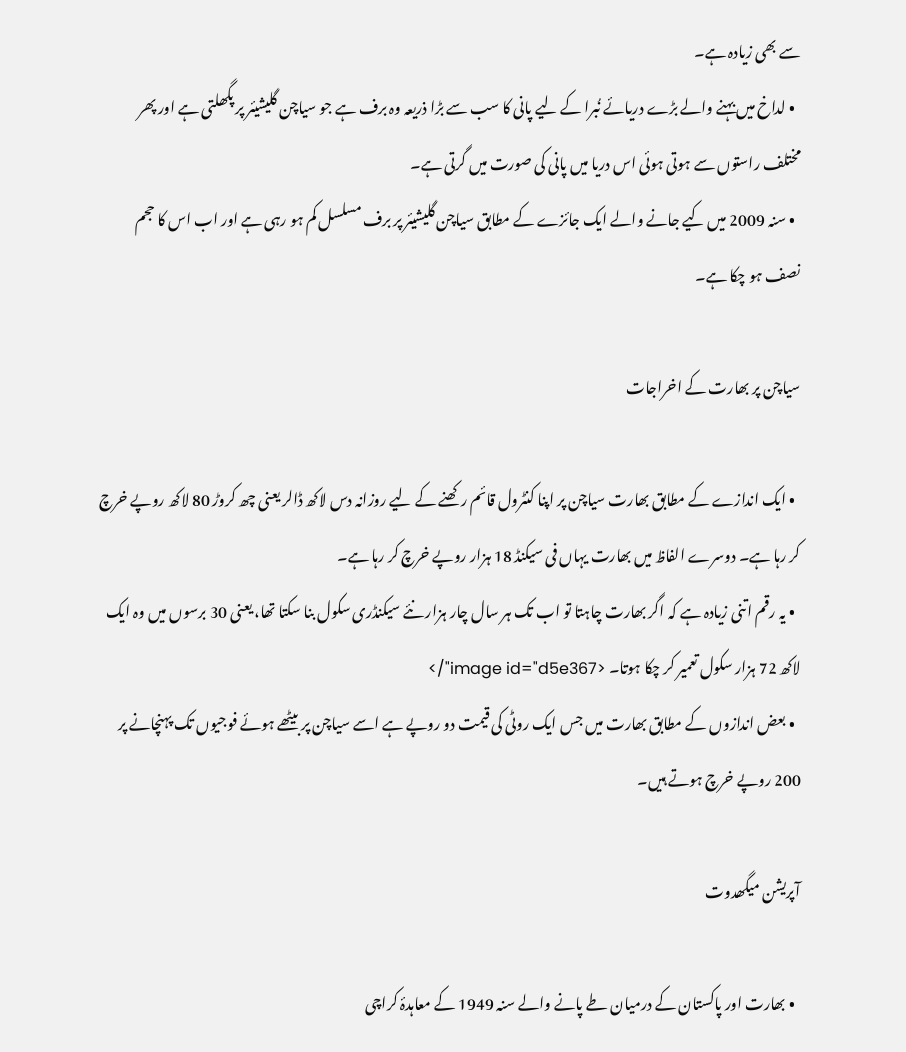سے بھی زیادہ ہے۔
  • لداخ میں بہنے والے بڑے دریائے نُبرا کے لیے پانی کا سب سے بڑا ذریعہ وہ برف ہے جو سیاچن گلیشیئر پر پگھلتی ہے اور پھر مختلف راستوں سے ہوتی ہوئی اس دریا میں پانی کی صورت میں گرتی ہے۔
  • سنہ 2009 میں کیے جانے والے ایک جائزے کے مطابق سیاچن گلیشیئر پر برف مسلسل کم ہو رہی ہے اور اب اس کا حجم نصف ہو چکا ہے۔

سیاچن پر بھارت کے اخراجات

  • ایک اندازے کے مطابق بھارت سیاچن پر اپنا کنٹرول قائم رکھنے کے لیے روزانہ دس لاکھ ڈالر یعنی چھ کروڑ 80 لاکھ روپے خرچ کر رہا ہے۔ دوسرے الفاظ میں بھارت یہاں فی سیکنڈ 18 ہزار روپے خرچ کر رہا ہے۔
  • یہ رقم اتنی زیادہ ہے کہ اگر بھارت چاہتا تو اب تک ہر سال چار ہزار نئے سیکنڈری سکول بنا سکتا تھا، یعنی 30 برسوں میں وہ ایک لاکھ 72 ہزار سکول تعمیر کر چکا ہوتا۔ <image id="d5e367"/>
  • بعض اندازوں کے مطابق بھارت میں جس ایک روٹی کی قیمت دو روپے ہے اسے سیاچن پر بیٹھے ہوئے فوجیوں تک پہنچانے پر 200 روپے خرچ ہوتے ہیں۔

آپریشن میگھدوت

  • بھارت اور پاکستان کے درمیان طے پانے والے سنہ 1949 کے معاہدۂ کراچی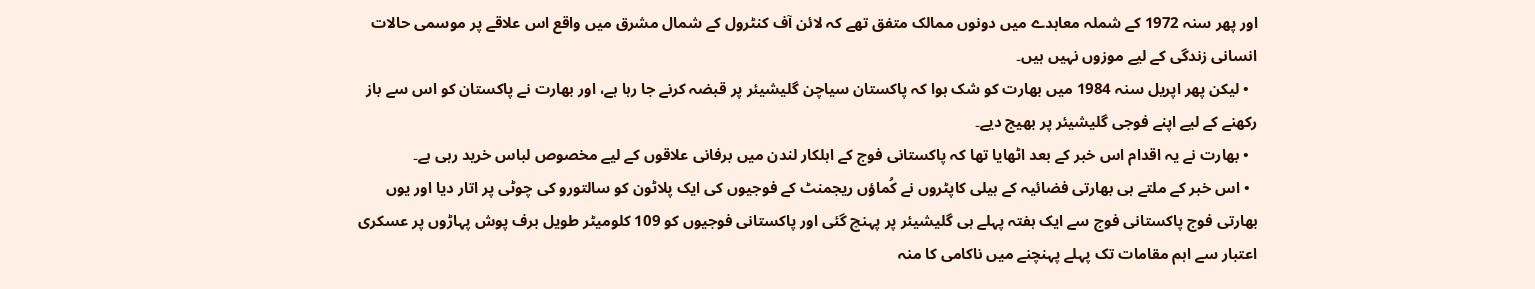اور پھر سنہ 1972 کے شملہ معاہدے میں دونوں ممالک متفق تھے کہ لائن آف کنٹرول کے شمال مشرق میں واقع اس علاقے پر موسمی حالات انسانی زندگی کے لیے موزوں نہیں ہیں۔
  • لیکن پھر اپریل سنہ 1984 میں بھارت کو شک ہوا کہ پاکستان سیاچن گلیشیئر پر قبضہ کرنے جا رہا ہے، اور بھارت نے پاکستان کو اس سے باز رکھنے کے لیے اپنے فوجی گلیشیئر پر بھیج دیے۔
  • بھارت نے یہ اقدام اس خبر کے بعد اٹھایا تھا کہ پاکستانی فوج کے اہلکار لندن میں برفانی علاقوں کے لیے مخصوص لباس خرید رہی ہے۔
  • اس خبر کے ملتے ہی بھارتی فضائیہ کے ہیلی کاپٹروں نے کُماؤں ریجمنٹ کے فوجیوں کی ایک پلاٹون کو سالتورو کی چوٹی پر اتار دیا اور یوں بھارتی فوج پاکستانی فوج سے ایک ہفتہ پہلے ہی گلیشیئر پر پہنچ گئی اور پاکستانی فوجیوں کو 109 کلومیٹر طویل برف پوش پہاڑوں پر عسکری اعتبار سے اہم مقامات تک پہلے پہنچنے میں ناکامی کا منہ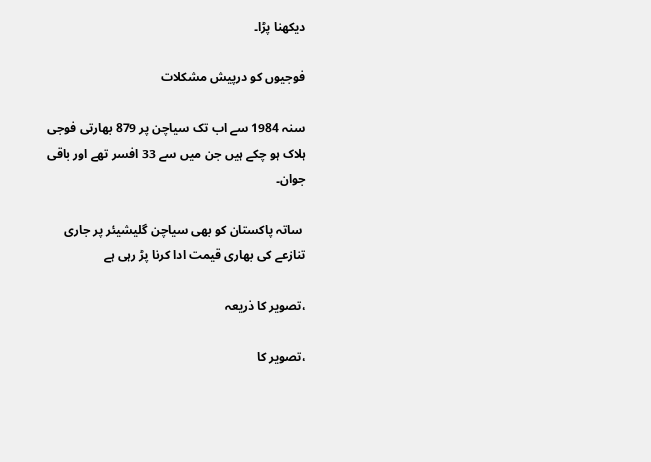دیکھنا پڑا۔

فوجیوں کو درپیش مشکلات

سنہ 1984 سے اب تک سیاچن پر 879 بھارتی فوجی ہلاک ہو چکے ہیں جن میں سے 33 افسر تھے اور باقی جوان۔

 ساتہ پاکستان کو بھی سیاچن گلیشیئر پر جاری تنازعے کی بھاری قیمت ادا کرنا پڑ رہی ہے

،تصویر کا ذریعہ

،تصویر کا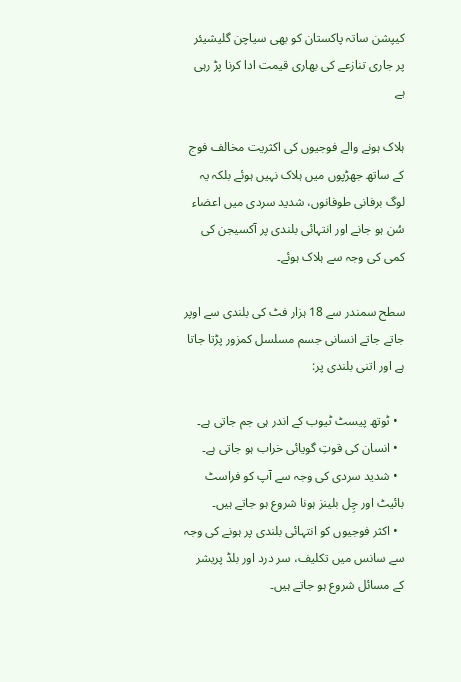کیپشن ساتہ پاکستان کو بھی سیاچن گلیشیئر پر جاری تنازعے کی بھاری قیمت ادا کرنا پڑ رہی ہے

ہلاک ہونے والے فوجیوں کی اکثریت مخالف فوج کے ساتھ جھڑپوں میں ہلاک نہیں ہوئے بلکہ یہ لوگ برفانی طوفانوں، شدید سردی میں اعضاء سُن ہو جانے اور انتہائی بلندی پر آکسیجن کی کمی کی وجہ سے ہلاک ہوئے۔

سطح سمندر سے 18 ہزار فٹ کی بلندی سے اوپر جاتے جاتے انسانی جسم مسلسل کمزور پڑتا جاتا ہے اور اتنی بلندی پر:

  • ٹوتھ پیسٹ ٹیوب کے اندر ہی جم جاتی ہے۔
  • انسان کی قوتِ گویائی خراب ہو جاتی ہے۔
  • شدید سردی کی وجہ سے آپ کو فراسٹ بائیٹ اور چِل بلینز ہونا شروع ہو جاتے ہیں۔
  • اکثر فوجیوں کو انتہائی بلندی پر ہونے کی وجہ سے سانس میں تکلیف، سر درد اور بلڈ پریشر کے مسائل شروع ہو جاتے ہیں۔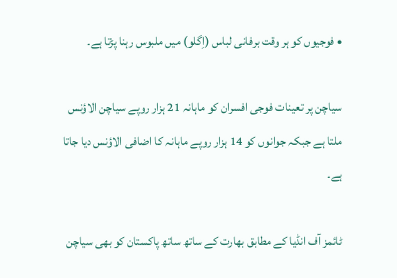• فوجیوں کو ہر وقت برفانی لباس (اِگلو) میں ملبوس رہنا پڑتا ہے۔

سیاچن پر تعینات فوجی افسران کو ماہانہ 21 ہزار روپے سیاچن الاؤنس ملتا ہے جبکہ جوانوں کو 14 ہزار روپے ماہانہ کا اضافی الاؤنس دیا جاتا ہے۔

ٹائمز آف انڈیا کے مطابق بھارت کے ساتھ ساتھ پاکستان کو بھی سیاچن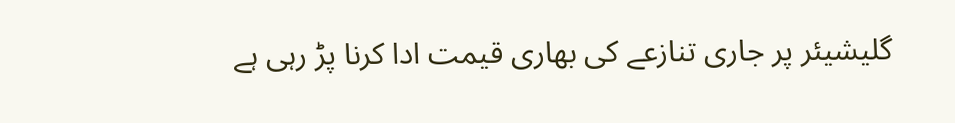گلیشیئر پر جاری تنازعے کی بھاری قیمت ادا کرنا پڑ رہی ہے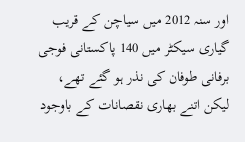اور سنہ 2012 میں سیاچن کے قریب گیاری سیکٹر میں 140 پاکستانی فوجی برفانی طوفان کی نذر ہو گئے تھے، لیکن اتنے بھاری نقصانات کے باوجود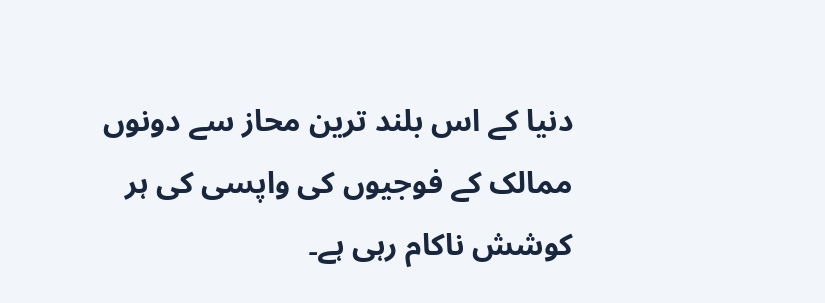دنیا کے اس بلند ترین محاز سے دونوں ممالک کے فوجیوں کی واپسی کی ہر کوشش ناکام رہی ہے۔